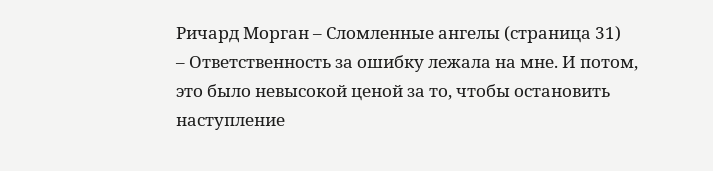Ричард Морган – Сломленные ангелы (страница 31)
– Ответственность за ошибку лежала на мне. И потом, это было невысокой ценой за то, чтобы остановить наступление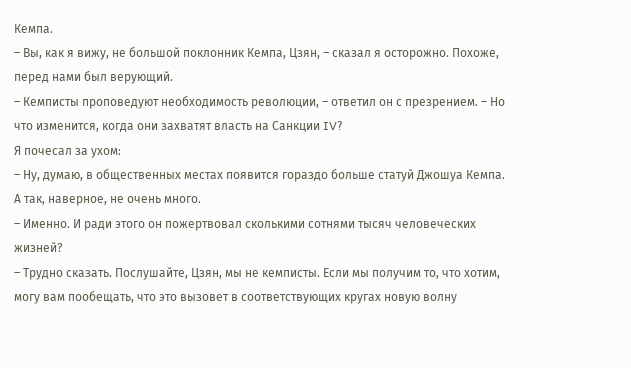Кемпа.
– Вы, как я вижу, не большой поклонник Кемпа, Цзян, – сказал я осторожно. Похоже, перед нами был верующий.
– Кемписты проповедуют необходимость революции, – ответил он с презрением. – Но что изменится, когда они захватят власть на Санкции IV?
Я почесал за ухом:
– Ну, думаю, в общественных местах появится гораздо больше статуй Джошуа Кемпа. А так, наверное, не очень много.
– Именно. И ради этого он пожертвовал сколькими сотнями тысяч человеческих жизней?
– Трудно сказать. Послушайте, Цзян, мы не кемписты. Если мы получим то, что хотим, могу вам пообещать, что это вызовет в соответствующих кругах новую волну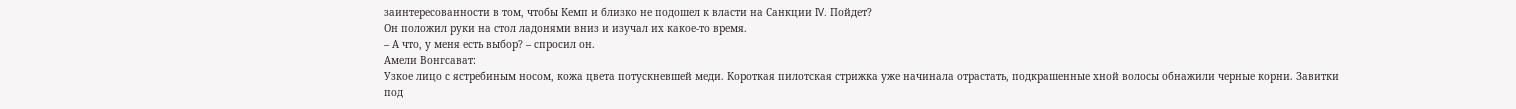заинтересованности в том, чтобы Кемп и близко не подошел к власти на Санкции IV. Пойдет?
Он положил руки на стол ладонями вниз и изучал их какое-то время.
– А что, у меня есть выбор? – спросил он.
Амели Вонгсават:
Узкое лицо с ястребиным носом, кожа цвета потускневшей меди. Короткая пилотская стрижка уже начинала отрастать, подкрашенные хной волосы обнажили черные корни. Завитки под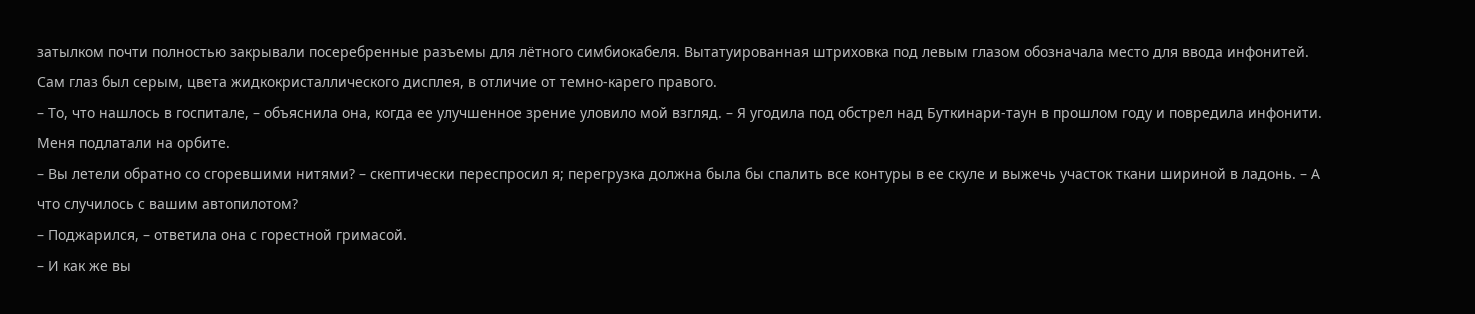затылком почти полностью закрывали посеребренные разъемы для лётного симбиокабеля. Вытатуированная штриховка под левым глазом обозначала место для ввода инфонитей. Сам глаз был серым, цвета жидкокристаллического дисплея, в отличие от темно-карего правого.
– То, что нашлось в госпитале, – объяснила она, когда ее улучшенное зрение уловило мой взгляд. – Я угодила под обстрел над Буткинари-таун в прошлом году и повредила инфонити. Меня подлатали на орбите.
– Вы летели обратно со сгоревшими нитями? – скептически переспросил я; перегрузка должна была бы спалить все контуры в ее скуле и выжечь участок ткани шириной в ладонь. – А что случилось с вашим автопилотом?
– Поджарился, – ответила она с горестной гримасой.
– И как же вы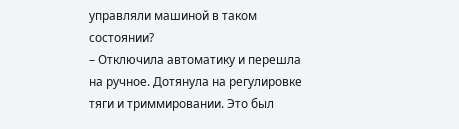управляли машиной в таком состоянии?
– Отключила автоматику и перешла на ручное. Дотянула на регулировке тяги и триммировании. Это был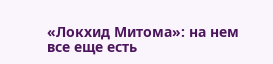«Локхид Митома»: на нем все еще есть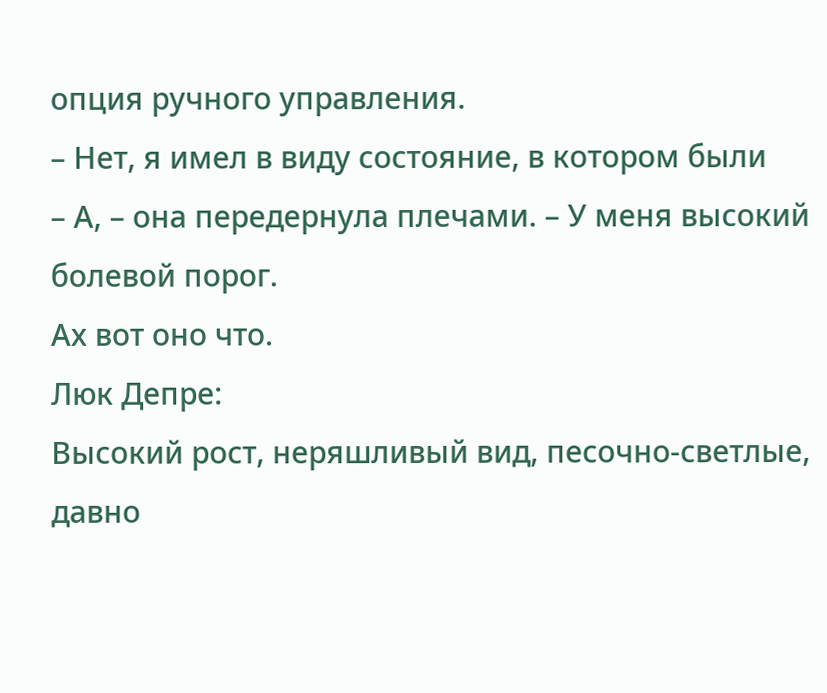опция ручного управления.
– Нет, я имел в виду состояние, в котором были
– А, – она передернула плечами. – У меня высокий болевой порог.
Ах вот оно что.
Люк Депре:
Высокий рост, неряшливый вид, песочно-светлые, давно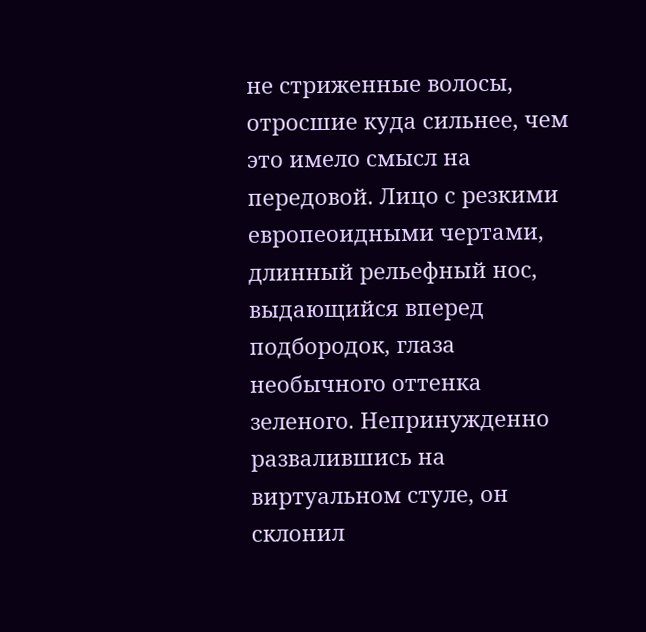не стриженные волосы, отросшие куда сильнее, чем это имело смысл на передовой. Лицо с резкими европеоидными чертами, длинный рельефный нос, выдающийся вперед подбородок, глаза необычного оттенка зеленого. Непринужденно развалившись на виртуальном стуле, он склонил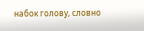набок голову, словно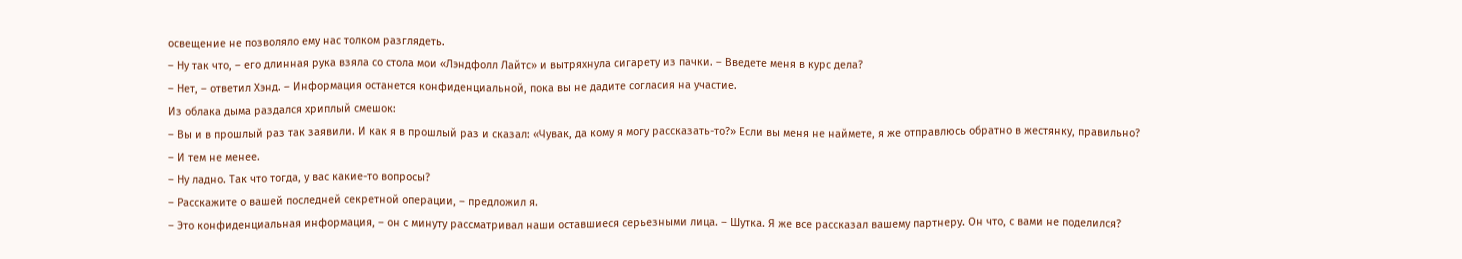освещение не позволяло ему нас толком разглядеть.
– Ну так что, – его длинная рука взяла со стола мои «Лэндфолл Лайтс» и вытряхнула сигарету из пачки. – Введете меня в курс дела?
– Нет, – ответил Хэнд. – Информация останется конфиденциальной, пока вы не дадите согласия на участие.
Из облака дыма раздался хриплый смешок:
– Вы и в прошлый раз так заявили. И как я в прошлый раз и сказал: «Чувак, да кому я могу рассказать-то?» Если вы меня не наймете, я же отправлюсь обратно в жестянку, правильно?
– И тем не менее.
– Ну ладно. Так что тогда, у вас какие-то вопросы?
– Расскажите о вашей последней секретной операции, – предложил я.
– Это конфиденциальная информация, – он с минуту рассматривал наши оставшиеся серьезными лица. – Шутка. Я же все рассказал вашему партнеру. Он что, с вами не поделился?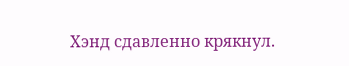Хэнд сдавленно крякнул.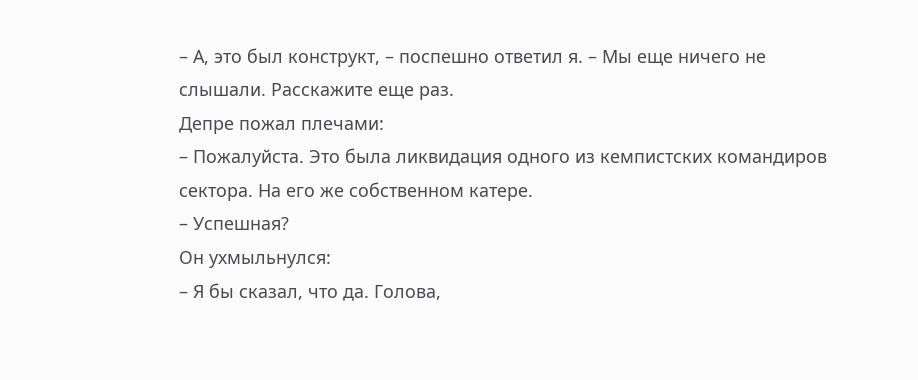– А, это был конструкт, – поспешно ответил я. – Мы еще ничего не слышали. Расскажите еще раз.
Депре пожал плечами:
– Пожалуйста. Это была ликвидация одного из кемпистских командиров сектора. На его же собственном катере.
– Успешная?
Он ухмыльнулся:
– Я бы сказал, что да. Голова,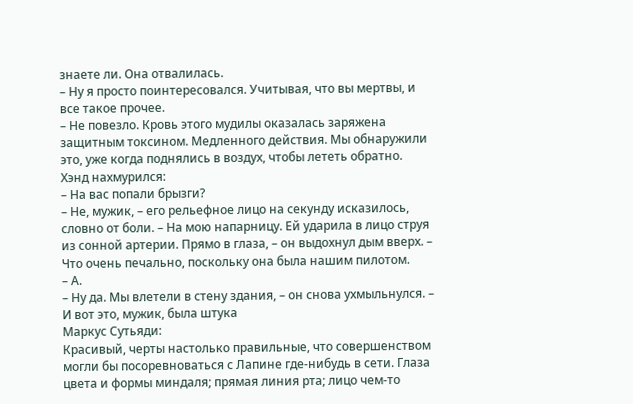знаете ли. Она отвалилась.
– Ну я просто поинтересовался. Учитывая, что вы мертвы, и все такое прочее.
– Не повезло. Кровь этого мудилы оказалась заряжена защитным токсином. Медленного действия. Мы обнаружили это, уже когда поднялись в воздух, чтобы лететь обратно.
Хэнд нахмурился:
– На вас попали брызги?
– Не, мужик, – его рельефное лицо на секунду исказилось, словно от боли. – На мою напарницу. Ей ударила в лицо струя из сонной артерии. Прямо в глаза, – он выдохнул дым вверх. – Что очень печально, поскольку она была нашим пилотом.
– А.
– Ну да. Мы влетели в стену здания, – он снова ухмыльнулся. – И вот это, мужик, была штука
Маркус Сутьяди:
Красивый, черты настолько правильные, что совершенством могли бы посоревноваться с Лапине где-нибудь в сети. Глаза цвета и формы миндаля; прямая линия рта; лицо чем-то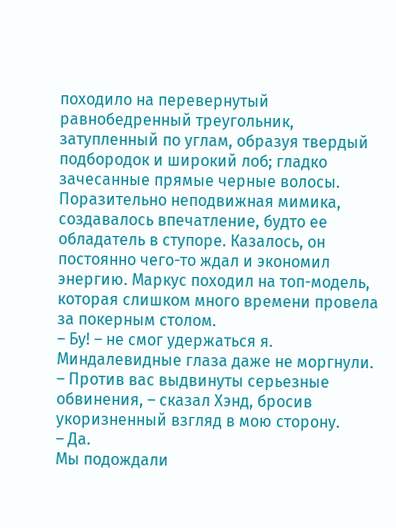походило на перевернутый равнобедренный треугольник, затупленный по углам, образуя твердый подбородок и широкий лоб; гладко зачесанные прямые черные волосы. Поразительно неподвижная мимика, создавалось впечатление, будто ее обладатель в ступоре. Казалось, он постоянно чего-то ждал и экономил энергию. Маркус походил на топ-модель, которая слишком много времени провела за покерным столом.
– Бу! – не смог удержаться я.
Миндалевидные глаза даже не моргнули.
– Против вас выдвинуты серьезные обвинения, – сказал Хэнд, бросив укоризненный взгляд в мою сторону.
– Да.
Мы подождали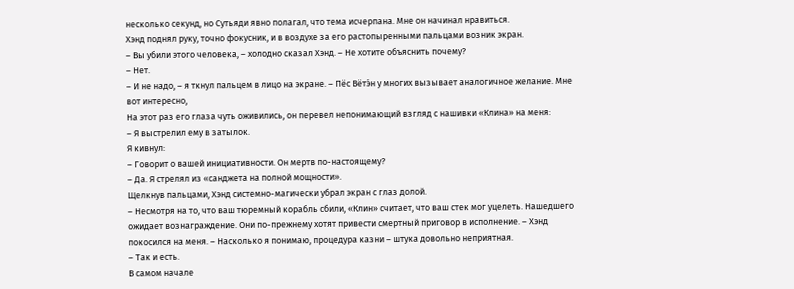несколько секунд, но Сутьяди явно полагал, что тема исчерпана. Мне он начинал нравиться.
Хэнд поднял руку, точно фокусник, и в воздухе за его растопыренными пальцами возник экран.
– Вы убили этого человека, – холодно сказал Хэнд. – Не хотите объяснить почему?
– Нет.
– И не надо, – я ткнул пальцем в лицо на экране. – Пёс Вётэ́н у многих вызывает аналогичное желание. Мне вот интересно,
На этот раз его глаза чуть оживились, он перевел непонимающий взгляд с нашивки «Клина» на меня:
– Я выстрелил ему в затылок.
Я кивнул:
– Говорит о вашей инициативности. Он мертв по-настоящему?
– Да. Я стрелял из «санджета на полной мощности».
Щелкнув пальцами, Хэнд системно-магически убрал экран с глаз долой.
– Несмотря на то, что ваш тюремный корабль сбили, «Клин» считает, что ваш стек мог уцелеть. Нашедшего ожидает вознаграждение. Они по-прежнему хотят привести смертный приговор в исполнение. – Хэнд покосился на меня. – Насколько я понимаю, процедура казни – штука довольно неприятная.
– Так и есть.
В самом начале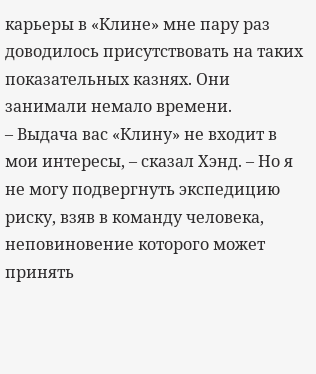карьеры в «Клине» мне пару раз доводилось присутствовать на таких показательных казнях. Они занимали немало времени.
– Выдача вас «Клину» не входит в мои интересы, – сказал Хэнд. – Но я не могу подвергнуть экспедицию риску, взяв в команду человека, неповиновение которого может принять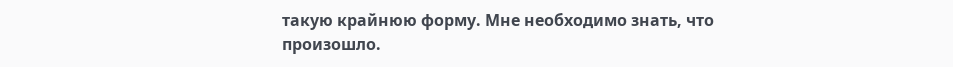такую крайнюю форму. Мне необходимо знать, что произошло.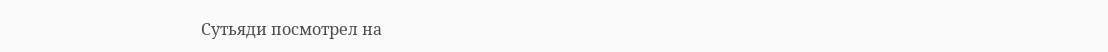Сутьяди посмотрел на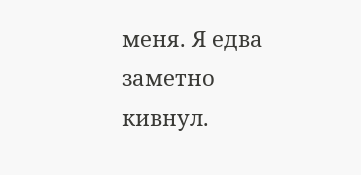меня. Я едва заметно кивнул.